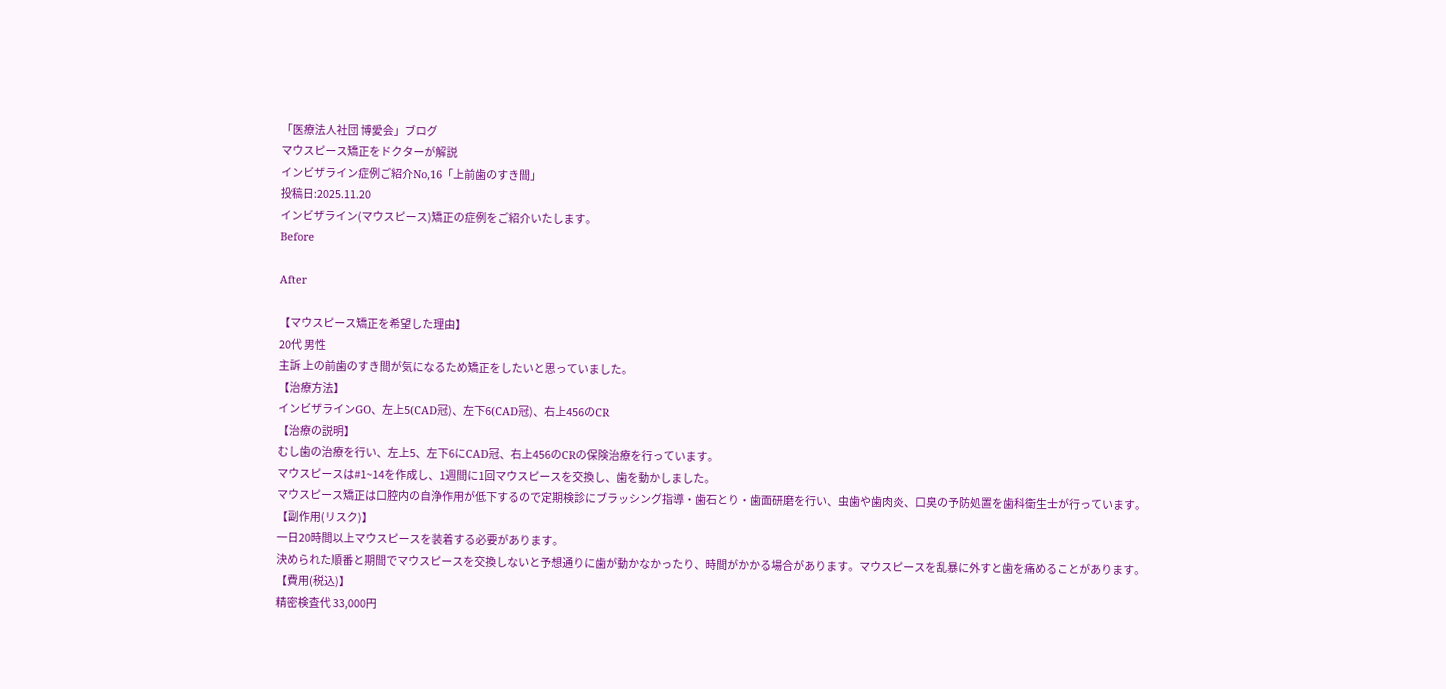「医療法人社団 博愛会」ブログ
マウスピース矯正をドクターが解説
インビザライン症例ご紹介No,16「上前歯のすき間」
投稿日:2025.11.20
インビザライン(マウスピース)矯正の症例をご紹介いたします。
Before

After

【マウスピース矯正を希望した理由】
20代 男性
主訴 上の前歯のすき間が気になるため矯正をしたいと思っていました。
【治療方法】
インビザラインGO、左上5(CAD冠)、左下6(CAD冠)、右上456のCR
【治療の説明】
むし歯の治療を行い、左上5、左下6にCAD冠、右上456のCRの保険治療を行っています。
マウスピースは#1~14を作成し、1週間に1回マウスピースを交換し、歯を動かしました。
マウスピース矯正は口腔内の自浄作用が低下するので定期検診にブラッシング指導・歯石とり・歯面研磨を行い、虫歯や歯肉炎、口臭の予防処置を歯科衛生士が行っています。
【副作用(リスク)】
一日20時間以上マウスピースを装着する必要があります。
決められた順番と期間でマウスピースを交換しないと予想通りに歯が動かなかったり、時間がかかる場合があります。マウスピースを乱暴に外すと歯を痛めることがあります。
【費用(税込)】
精密検査代 33,000円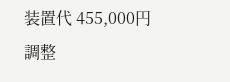装置代 455,000円
調整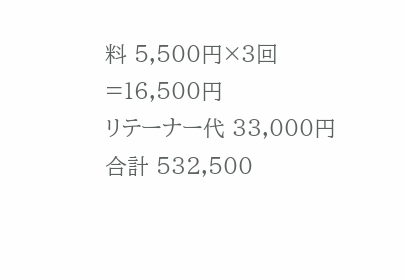料 5,500円×3回=16,500円
リテーナー代 33,000円
合計 532,500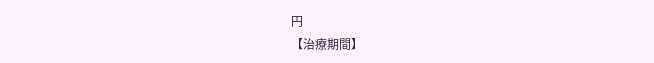円
【治療期間】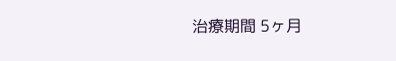治療期間 5ヶ月